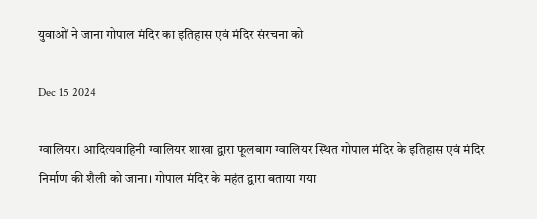युवाओं ने जाना गोपाल मंदिर का इतिहास एवं मंदिर संरचना को

Dec 15 2024

ग्वालियर। आदित्यवाहिनी ग्वालियर शाखा द्वारा फूलबाग ग्वालियर स्थित गोपाल मंदिर के इतिहास एवं मंदिर निर्माण की शैली को जाना। गोपाल मंदिर के महंत द्वारा बताया गया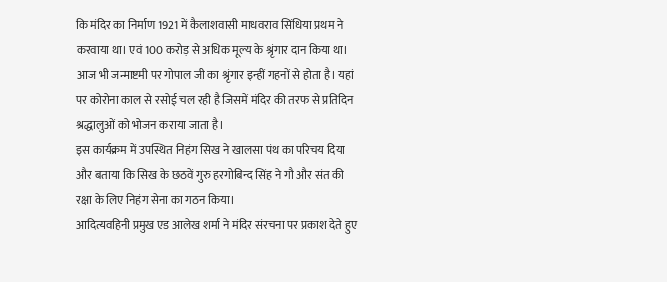कि मंदिर का निर्माण 1921 में कैलाशवासी माधवराव सिंधिया प्रथम ने करवाया था। एवं 100 करोड़ से अधिक मूल्य के श्रृंगार दान किया था। आज भी जन्माष्टमी पर गोपाल जी का श्रृंगार इन्हीं गहनों से होता है। यहां पर कोरोना काल से रसोई चल रही है जिसमें मंदिर की तरफ से प्रतिदिन श्रद्धालुओं को भोजन कराया जाता है।
इस कार्यक्रम में उपस्थित निहंग सिख ने खालसा पंथ का परिचय दिया और बताया कि सिख के छठवें गुरु हरगोबिन्द सिंह ने गौ और संत की रक्षा के लिए निहंग सेना का गठन किया।
आदित्यवहिनी प्रमुख एड आलेख शर्मा ने मंदिर संरचना पर प्रकाश देते हुए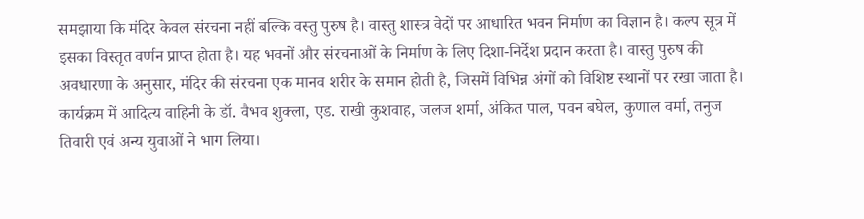समझाया कि मंदिर केवल संरचना नहीं बल्कि वस्तु पुरुष है। वास्तु शास्त्र वेदों पर आधारित भवन निर्माण का विज्ञान है। कल्प सूत्र में इसका विस्तृत वर्णन प्राप्त होता है। यह भवनों और संरचनाओं के निर्माण के लिए दिशा-निर्देश प्रदान करता है। वास्तु पुरुष की अवधारणा के अनुसार, मंदिर की संरचना एक मानव शरीर के समान होती है, जिसमें विभिन्न अंगों को विशिष्ट स्थानों पर रखा जाता है।
कार्यक्रम में आदित्य वाहिनी के डॉ. वैभव शुक्ला, एड. राखी कुशवाह, जलज शर्मा, अंकित पाल, पवन बघेल, कुणाल वर्मा, तनुज तिवारी एवं अन्य युवाओं ने भाग लिया।